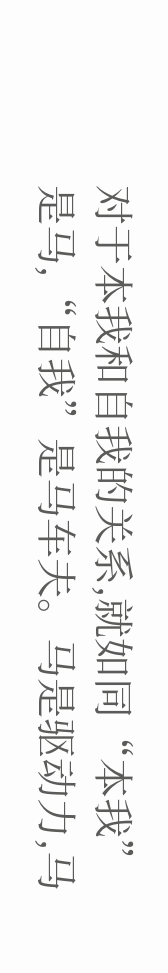对于本我和自我的关系,就如同“本我”是马,“自我”是马车夫。马是驱动力,马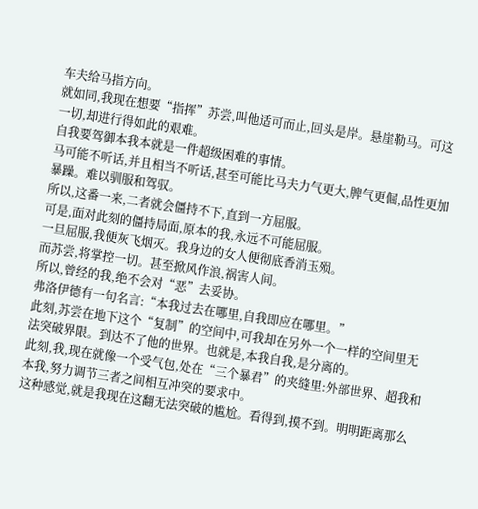车夫给马指方向。
就如同,我现在想要“指挥”苏尝,叫他适可而止,回头是岸。悬崖勒马。可这一切,却进行得如此的艰难。
自我要驾御本我本就是一件超级困难的事情。
马可能不听话,并且相当不听话,甚至可能比马夫力气更大,脾气更倔,品性更加暴躁。难以驯服和驾驭。
所以,这番一来,二者就会僵持不下,直到一方屈服。
可是,面对此刻的僵持局面,原本的我,永远不可能屈服。
一旦屈服,我便灰飞烟灭。我身边的女人便彻底香消玉殒。
而苏尝,将掌控一切。甚至掀风作浪,祸害人间。
所以,曾经的我,绝不会对“恶”去妥协。
弗洛伊德有一句名言:“本我过去在哪里,自我即应在哪里。”
此刻,苏尝在地下这个“复制”的空间中,可我却在另外一个一样的空间里无法突破界限。到达不了他的世界。也就是,本我自我,是分离的。
此刻,我,现在就像一个受气包,处在“三个暴君”的夹缝里:外部世界、超我和本我,努力调节三者之间相互冲突的要求中。
这种感觉,就是我现在这翻无法突破的尴尬。看得到,摸不到。明明距离那么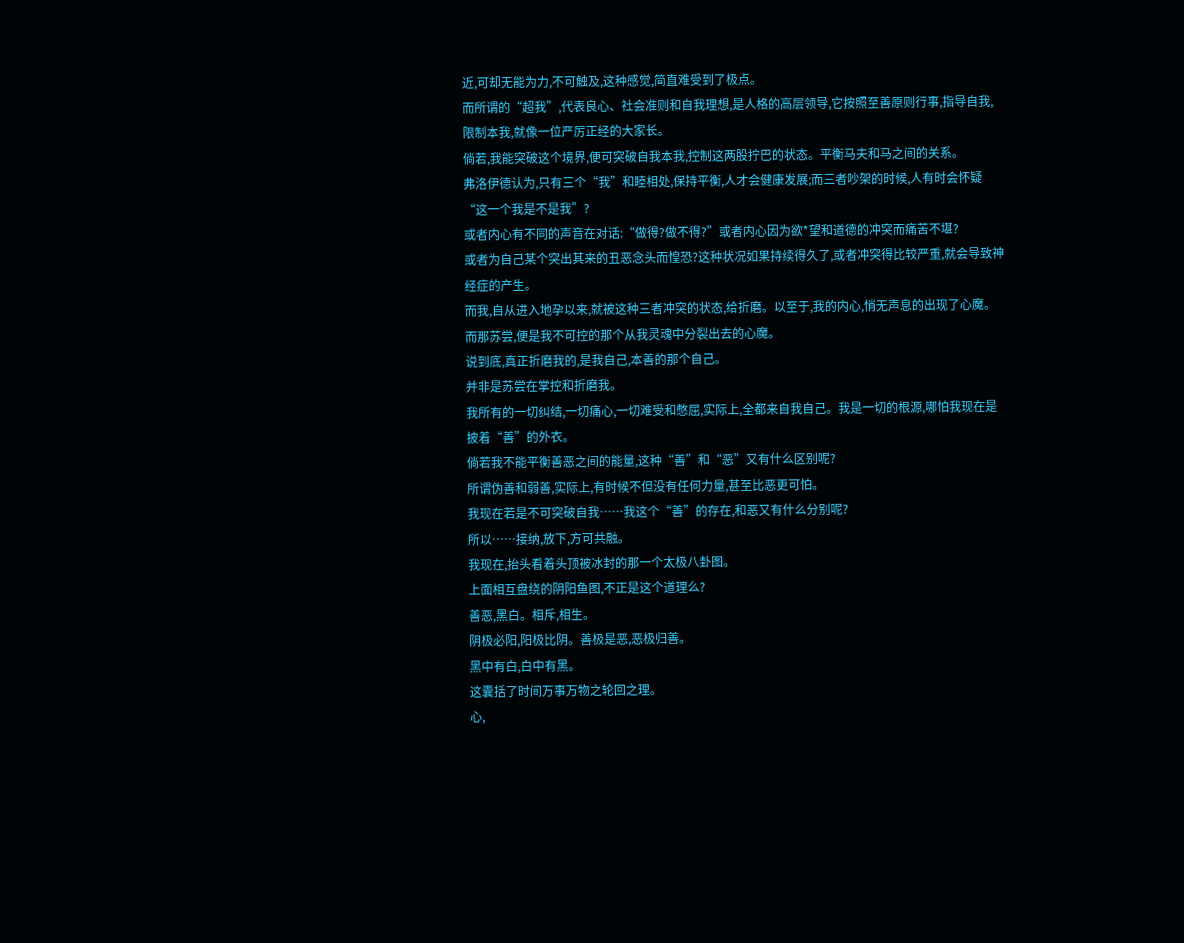近,可却无能为力,不可触及,这种感觉,简直难受到了极点。
而所谓的“超我”,代表良心、社会准则和自我理想,是人格的高层领导,它按照至善原则行事,指导自我,限制本我,就像一位严厉正经的大家长。
倘若,我能突破这个境界,便可突破自我本我,控制这两股拧巴的状态。平衡马夫和马之间的关系。
弗洛伊德认为,只有三个“我”和睦相处,保持平衡,人才会健康发展;而三者吵架的时候,人有时会怀疑“这一个我是不是我”?
或者内心有不同的声音在对话:“做得?做不得?”或者内心因为欲*望和道德的冲突而痛苦不堪?
或者为自己某个突出其来的丑恶念头而惶恐?这种状况如果持续得久了,或者冲突得比较严重,就会导致神经症的产生。
而我,自从进入地孕以来,就被这种三者冲突的状态,给折磨。以至于,我的内心,悄无声息的出现了心魔。
而那苏尝,便是我不可控的那个从我灵魂中分裂出去的心魔。
说到底,真正折磨我的,是我自己,本善的那个自己。
并非是苏尝在掌控和折磨我。
我所有的一切纠结,一切痛心,一切难受和憋屈,实际上,全都来自我自己。我是一切的根源,哪怕我现在是披着“善”的外衣。
倘若我不能平衡善恶之间的能量,这种“善”和“恶”又有什么区别呢?
所谓伪善和弱善,实际上,有时候不但没有任何力量,甚至比恶更可怕。
我现在若是不可突破自我……我这个“善”的存在,和恶又有什么分别呢?
所以……接纳,放下,方可共融。
我现在,抬头看着头顶被冰封的那一个太极八卦图。
上面相互盘绕的阴阳鱼图,不正是这个道理么?
善恶,黑白。相斥,相生。
阴极必阳,阳极比阴。善极是恶,恶极归善。
黑中有白,白中有黑。
这囊括了时间万事万物之轮回之理。
心,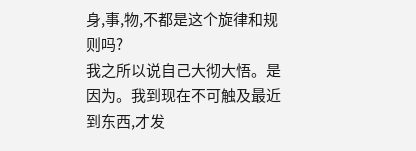身,事,物,不都是这个旋律和规则吗?
我之所以说自己大彻大悟。是因为。我到现在不可触及最近到东西,才发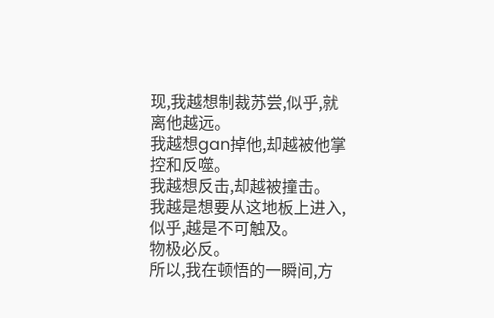现,我越想制裁苏尝,似乎,就离他越远。
我越想gan掉他,却越被他掌控和反噬。
我越想反击,却越被撞击。
我越是想要从这地板上进入,似乎,越是不可触及。
物极必反。
所以,我在顿悟的一瞬间,方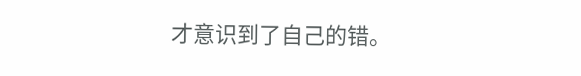才意识到了自己的错。